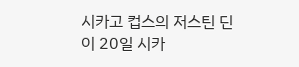시카고 컵스의 저스틴 딘이 20일 시카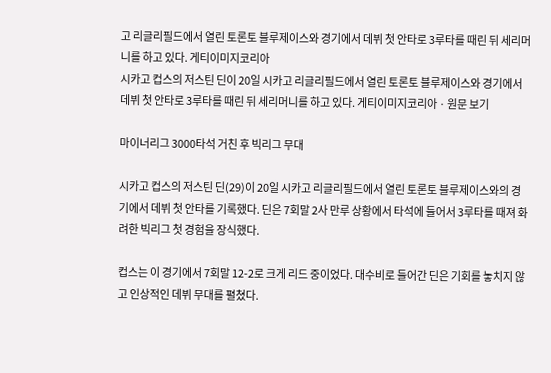고 리글리필드에서 열린 토론토 블루제이스와 경기에서 데뷔 첫 안타로 3루타를 때린 뒤 세리머니를 하고 있다. 게티이미지코리아
시카고 컵스의 저스틴 딘이 20일 시카고 리글리필드에서 열린 토론토 블루제이스와 경기에서 데뷔 첫 안타로 3루타를 때린 뒤 세리머니를 하고 있다. 게티이미지코리아 · 원문 보기

마이너리그 3000타석 거친 후 빅리그 무대

시카고 컵스의 저스틴 딘(29)이 20일 시카고 리글리필드에서 열린 토론토 블루제이스와의 경기에서 데뷔 첫 안타를 기록했다. 딘은 7회말 2사 만루 상황에서 타석에 들어서 3루타를 때져 화려한 빅리그 첫 경험을 장식했다.

컵스는 이 경기에서 7회말 12-2로 크게 리드 중이었다. 대수비로 들어간 딘은 기회를 놓치지 않고 인상적인 데뷔 무대를 펼쳤다.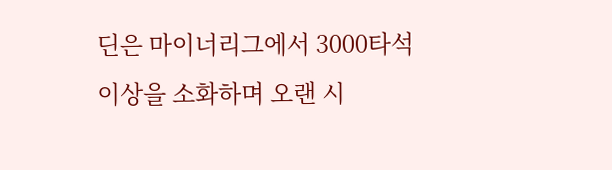딘은 마이너리그에서 3000타석 이상을 소화하며 오랜 시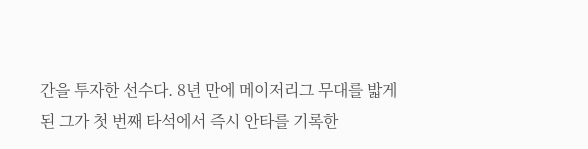간을 투자한 선수다. 8년 만에 메이저리그 무대를 밟게 된 그가 첫 번째 타석에서 즉시 안타를 기록한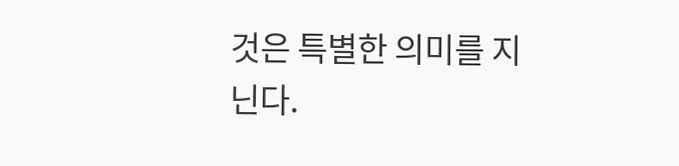것은 특별한 의미를 지닌다.